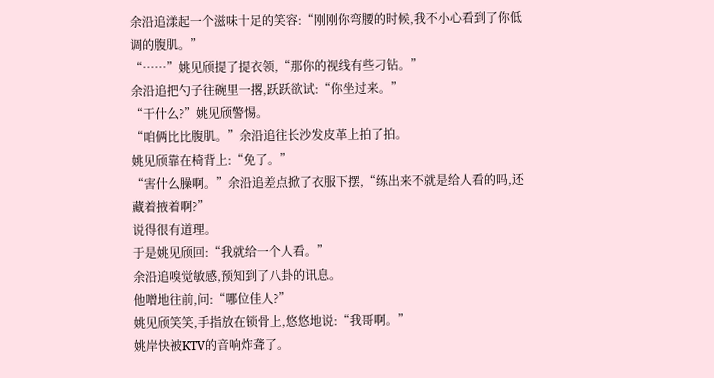余沿追漾起一个滋味十足的笑容:“刚刚你弯腰的时候,我不小心看到了你低调的腹肌。”
“……”姚见颀提了提衣领,“那你的视线有些刁钻。”
余沿追把勺子往碗里一撂,跃跃欲试:“你坐过来。”
“干什么?”姚见颀警惕。
“咱俩比比腹肌。”余沿追往长沙发皮革上拍了拍。
姚见颀靠在椅背上:“免了。”
“害什么臊啊。”余沿追差点掀了衣服下摆,“练出来不就是给人看的吗,还藏着掖着啊?”
说得很有道理。
于是姚见颀回:“我就给一个人看。”
余沿追嗅觉敏感,预知到了八卦的讯息。
他噌地往前,问:“哪位佳人?”
姚见颀笑笑,手指放在锁骨上,悠悠地说:“我哥啊。”
姚岸快被KTV的音响炸聋了。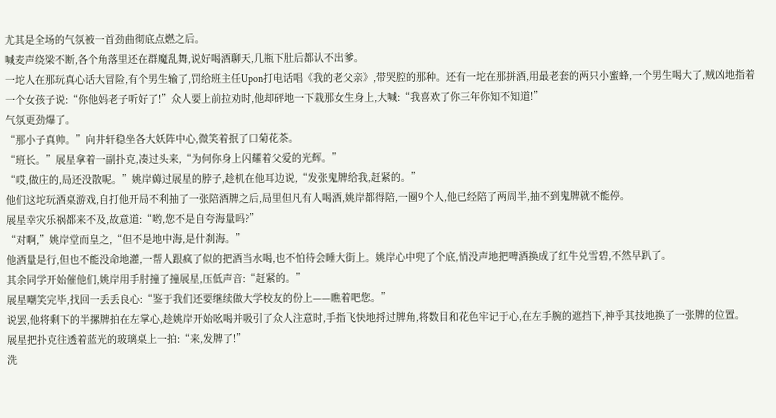尤其是全场的气氛被一首劲曲彻底点燃之后。
喊麦声绕梁不断,各个角落里还在群魔乱舞,说好喝酒聊天,几瓶下肚后都认不出爹。
一坨人在那玩真心话大冒险,有个男生输了,罚给班主任Upon打电话唱《我的老父亲》,带哭腔的那种。还有一坨在那拼酒,用最老套的两只小蜜蜂,一个男生喝大了,贼凶地指着一个女孩子说:“你他妈老子听好了!”众人要上前拉劝时,他却砰地一下栽那女生身上,大喊:“我喜欢了你三年你知不知道!”
气氛更劲爆了。
“那小子真帅。”向井轩稳坐各大妖阵中心,微笑着抿了口菊花茶。
“班长。”展星拿着一副扑克,凑过头来,“为何你身上闪耀着父爱的光辉。”
“哎,做庄的,局还没散呢。”姚岸薅过展星的脖子,趁机在他耳边说,“发张鬼牌给我,赶紧的。”
他们这坨玩酒桌游戏,自打他开局不利抽了一张陪酒牌之后,局里但凡有人喝酒,姚岸都得陪,一圈9个人,他已经陪了两周半,抽不到鬼牌就不能停。
展星幸灾乐祸都来不及,故意道:“哟,您不是自夸海量吗?”
“对啊,”姚岸堂而皇之,“但不是地中海,是什刹海。”
他酒量是行,但也不能没命地灌,一帮人跟疯了似的把酒当水喝,也不怕待会睡大街上。姚岸心中兜了个底,悄没声地把啤酒换成了红牛兑雪碧,不然早趴了。
其余同学开始催他们,姚岸用手肘撞了撞展星,压低声音:“赶紧的。”
展星嘲笑完毕,找回一丢丢良心:“鉴于我们还要继续做大学校友的份上——瞧着吧您。”
说罢,他将剩下的半摞牌拍在左掌心,趁姚岸开始吆喝并吸引了众人注意时,手指飞快地捋过牌角,将数目和花色牢记于心,在左手腕的遮挡下,神乎其技地换了一张牌的位置。
展星把扑克往透着蓝光的玻璃桌上一拍:“来,发牌了!”
洗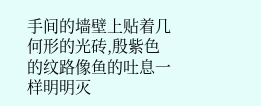手间的墙壁上贴着几何形的光砖,殷紫色的纹路像鱼的吐息一样明明灭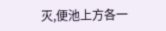灭,便池上方各一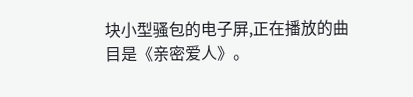块小型骚包的电子屏,正在播放的曲目是《亲密爱人》。